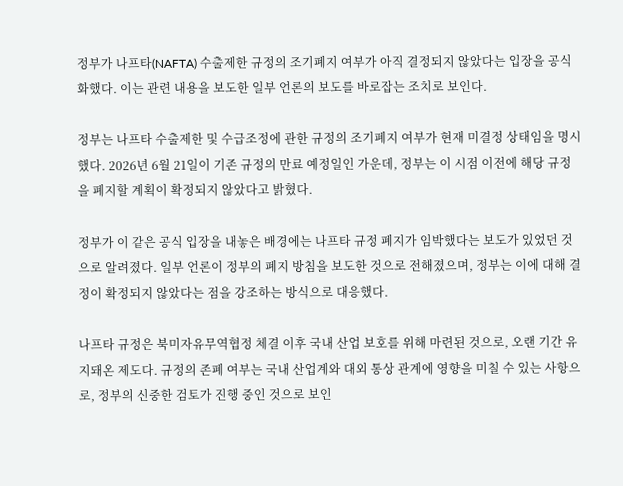정부가 나프타(NAFTA) 수출제한 규정의 조기폐지 여부가 아직 결정되지 않았다는 입장을 공식화했다. 이는 관련 내용을 보도한 일부 언론의 보도를 바로잡는 조치로 보인다.

정부는 나프타 수출제한 및 수급조정에 관한 규정의 조기폐지 여부가 현재 미결정 상태임을 명시했다. 2026년 6월 21일이 기존 규정의 만료 예정일인 가운데, 정부는 이 시점 이전에 해당 규정을 폐지할 계획이 확정되지 않았다고 밝혔다.

정부가 이 같은 공식 입장을 내놓은 배경에는 나프타 규정 폐지가 임박했다는 보도가 있었던 것으로 알려졌다. 일부 언론이 정부의 폐지 방침을 보도한 것으로 전해졌으며, 정부는 이에 대해 결정이 확정되지 않았다는 점을 강조하는 방식으로 대응했다.

나프타 규정은 북미자유무역협정 체결 이후 국내 산업 보호를 위해 마련된 것으로, 오랜 기간 유지돼온 제도다. 규정의 존폐 여부는 국내 산업계와 대외 통상 관계에 영향을 미칠 수 있는 사항으로, 정부의 신중한 검토가 진행 중인 것으로 보인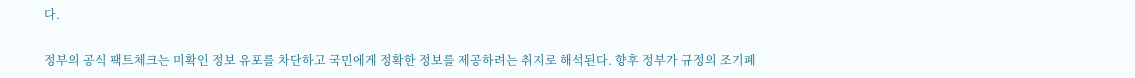다.

정부의 공식 팩트체크는 미확인 정보 유포를 차단하고 국민에게 정확한 정보를 제공하려는 취지로 해석된다. 향후 정부가 규정의 조기폐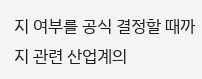지 여부를 공식 결정할 때까지 관련 산업계의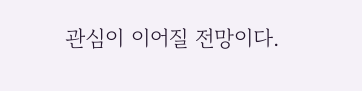관심이 이어질 전망이다.